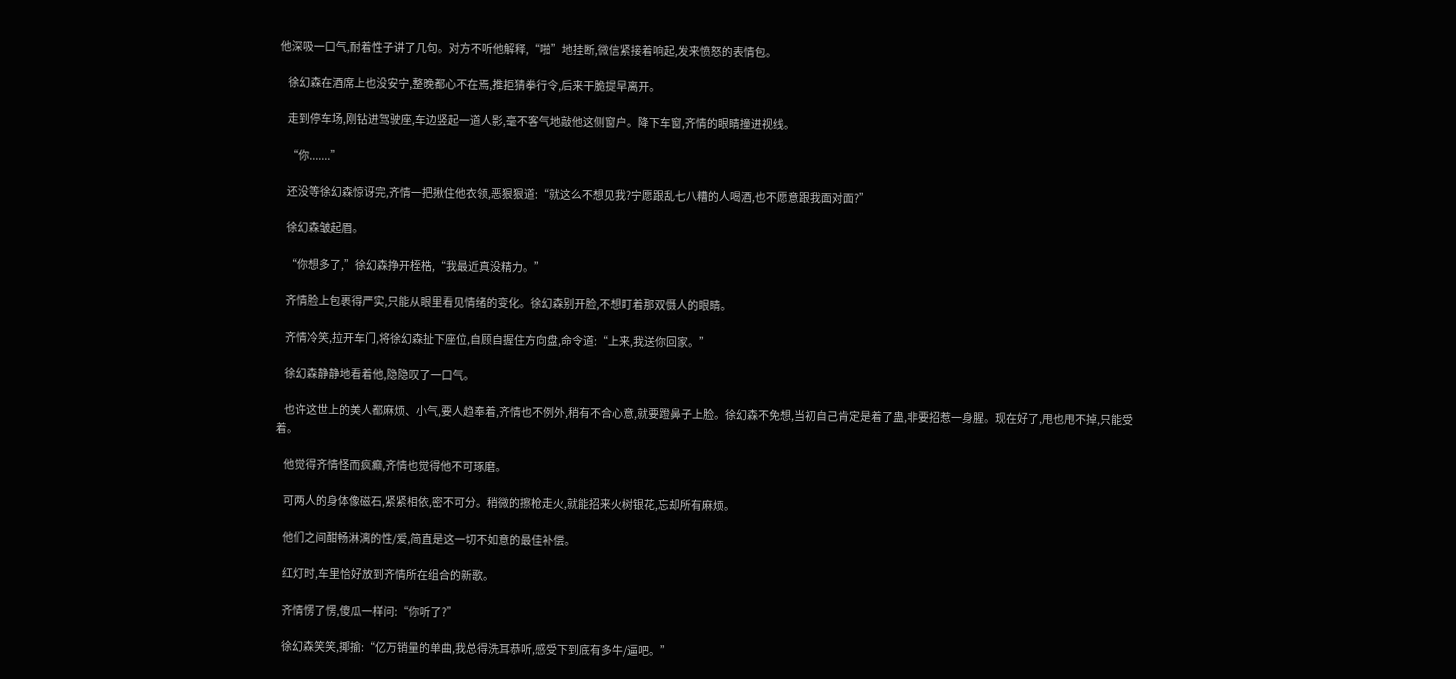他深吸一口气,耐着性子讲了几句。对方不听他解释,“啪”地挂断,微信紧接着响起,发来愤怒的表情包。

    徐幻森在酒席上也没安宁,整晚都心不在焉,推拒猜拳行令,后来干脆提早离开。

    走到停车场,刚钻进驾驶座,车边竖起一道人影,毫不客气地敲他这侧窗户。降下车窗,齐情的眼睛撞进视线。

    “你.......”

    还没等徐幻森惊讶完,齐情一把揪住他衣领,恶狠狠道:“就这么不想见我?宁愿跟乱七八糟的人喝酒,也不愿意跟我面对面?”

    徐幻森皱起眉。

    “你想多了,”徐幻森挣开桎梏,“我最近真没精力。”

    齐情脸上包裹得严实,只能从眼里看见情绪的变化。徐幻森别开脸,不想盯着那双慑人的眼睛。

    齐情冷笑,拉开车门,将徐幻森扯下座位,自顾自握住方向盘,命令道:“上来,我送你回家。”

    徐幻森静静地看着他,隐隐叹了一口气。

    也许这世上的美人都麻烦、小气,要人趋奉着,齐情也不例外,稍有不合心意,就要蹬鼻子上脸。徐幻森不免想,当初自己肯定是着了蛊,非要招惹一身腥。现在好了,甩也甩不掉,只能受着。

    他觉得齐情怪而疯癫,齐情也觉得他不可琢磨。

    可两人的身体像磁石,紧紧相依,密不可分。稍微的擦枪走火,就能招来火树银花,忘却所有麻烦。

    他们之间酣畅淋漓的性/爱,简直是这一切不如意的最佳补偿。

    红灯时,车里恰好放到齐情所在组合的新歌。

    齐情愣了愣,傻瓜一样问:“你听了?”

    徐幻森笑笑,揶揄:“亿万销量的单曲,我总得洗耳恭听,感受下到底有多牛/逼吧。”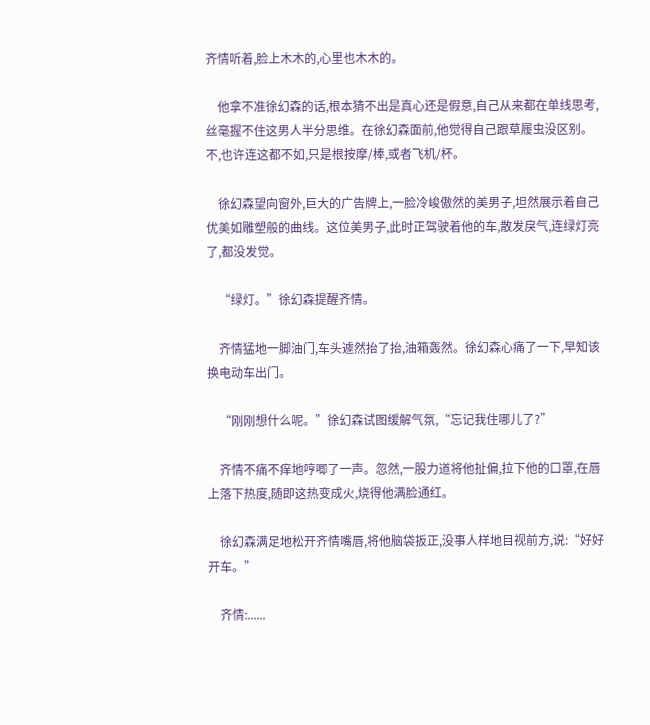齐情听着,脸上木木的,心里也木木的。

    他拿不准徐幻森的话,根本猜不出是真心还是假意,自己从来都在单线思考,丝毫握不住这男人半分思维。在徐幻森面前,他觉得自己跟草履虫没区别。不,也许连这都不如,只是根按摩/棒,或者飞机/杯。

    徐幻森望向窗外,巨大的广告牌上,一脸冷峻傲然的美男子,坦然展示着自己优美如雕塑般的曲线。这位美男子,此时正驾驶着他的车,散发戾气,连绿灯亮了,都没发觉。

    “绿灯。”徐幻森提醒齐情。

    齐情猛地一脚油门,车头遽然抬了抬,油箱轰然。徐幻森心痛了一下,早知该换电动车出门。

    “刚刚想什么呢。”徐幻森试图缓解气氛,“忘记我住哪儿了?”

    齐情不痛不痒地哼唧了一声。忽然,一股力道将他扯偏,拉下他的口罩,在唇上落下热度,随即这热变成火,烧得他满脸通红。

    徐幻森满足地松开齐情嘴唇,将他脑袋扳正,没事人样地目视前方,说:“好好开车。”

    齐情:......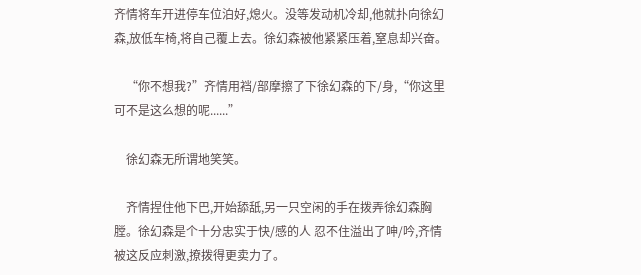齐情将车开进停车位泊好,熄火。没等发动机冷却,他就扑向徐幻森,放低车椅,将自己覆上去。徐幻森被他紧紧压着,窒息却兴奋。

    “你不想我?”齐情用裆/部摩擦了下徐幻森的下/身,“你这里可不是这么想的呢......”

    徐幻森无所谓地笑笑。

    齐情捏住他下巴,开始舔舐,另一只空闲的手在拨弄徐幻森胸膛。徐幻森是个十分忠实于快/感的人 忍不住溢出了呻/吟,齐情被这反应刺激,撩拨得更卖力了。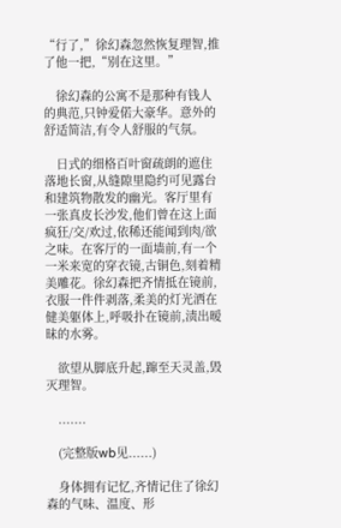“行了,”徐幻森忽然恢复理智,推了他一把,“别在这里。”

    徐幻森的公寓不是那种有钱人的典范,只钟爱偌大豪华。意外的舒适简洁,有令人舒服的气氛。

    日式的细格百叶窗疏朗的遮住落地长窗,从缝隙里隐约可见露台和建筑物散发的幽光。客厅里有一张真皮长沙发,他们曾在这上面疯狂/交/欢过,依稀还能闻到肉/欲之味。在客厅的一面墙前,有一个一米来宽的穿衣镜,古铜色,刻着精美雕花。徐幻森把齐情抵在镜前,衣服一件件剥落,柔美的灯光洒在健美躯体上,呼吸扑在镜前,渍出暧昧的水雾。

    欲望从脚底升起,蹿至天灵盖,毁灭理智。

    .......

    (完整版wb见......)

    身体拥有记忆,齐情记住了徐幻森的气味、温度、形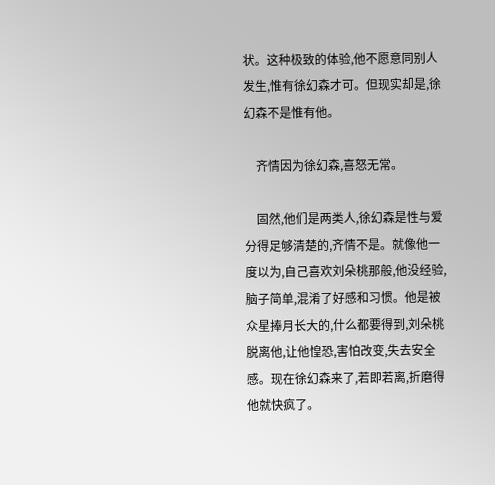状。这种极致的体验,他不愿意同别人发生,惟有徐幻森才可。但现实却是,徐幻森不是惟有他。

    齐情因为徐幻森,喜怒无常。

    固然,他们是两类人,徐幻森是性与爱分得足够清楚的,齐情不是。就像他一度以为,自己喜欢刘朵桃那般,他没经验,脑子简单,混淆了好感和习惯。他是被众星捧月长大的,什么都要得到,刘朵桃脱离他,让他惶恐,害怕改变,失去安全感。现在徐幻森来了,若即若离,折磨得他就快疯了。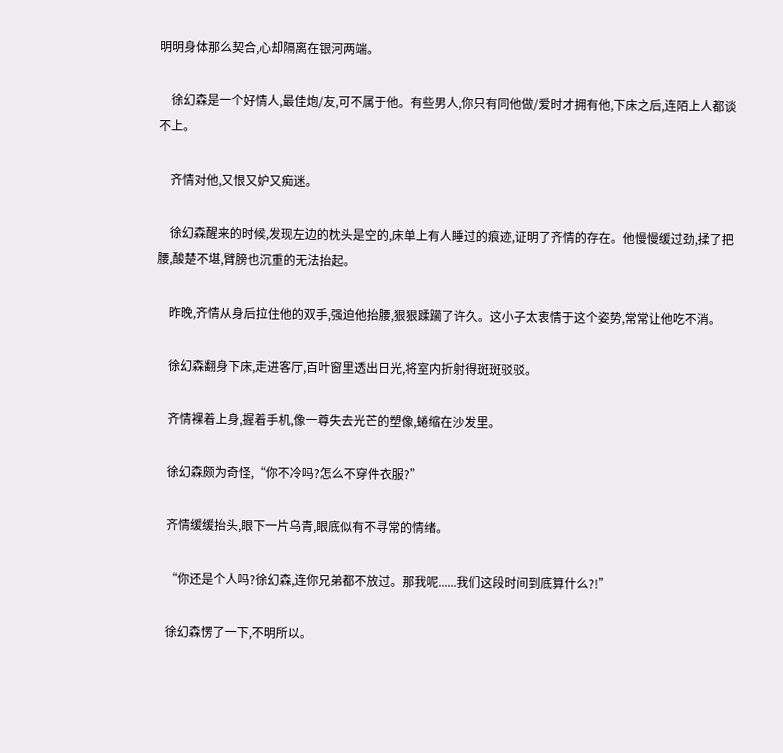明明身体那么契合,心却隔离在银河两端。

    徐幻森是一个好情人,最佳炮/友,可不属于他。有些男人,你只有同他做/爱时才拥有他,下床之后,连陌上人都谈不上。

    齐情对他,又恨又妒又痴迷。

    徐幻森醒来的时候,发现左边的枕头是空的,床单上有人睡过的痕迹,证明了齐情的存在。他慢慢缓过劲,揉了把腰,酸楚不堪,臂膀也沉重的无法抬起。

    昨晚,齐情从身后拉住他的双手,强迫他抬腰,狠狠蹂躏了许久。这小子太衷情于这个姿势,常常让他吃不消。

    徐幻森翻身下床,走进客厅,百叶窗里透出日光,将室内折射得斑斑驳驳。

    齐情裸着上身,握着手机,像一尊失去光芒的塑像,蜷缩在沙发里。

    徐幻森颇为奇怪,“你不冷吗?怎么不穿件衣服?”

    齐情缓缓抬头,眼下一片乌青,眼底似有不寻常的情绪。

    “你还是个人吗?徐幻森,连你兄弟都不放过。那我呢......我们这段时间到底算什么?!”

    徐幻森愣了一下,不明所以。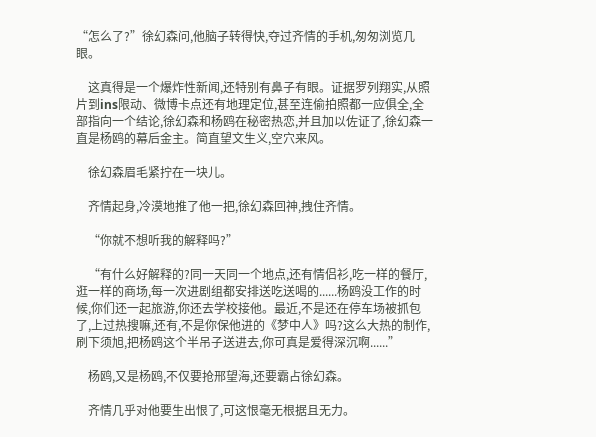“怎么了?”徐幻森问,他脑子转得快,夺过齐情的手机,匆匆浏览几眼。

    这真得是一个爆炸性新闻,还特别有鼻子有眼。证据罗列翔实,从照片到ins限动、微博卡点还有地理定位,甚至连偷拍照都一应俱全,全部指向一个结论,徐幻森和杨鸥在秘密热恋,并且加以佐证了,徐幻森一直是杨鸥的幕后金主。简直望文生义,空穴来风。

    徐幻森眉毛紧拧在一块儿。

    齐情起身,冷漠地推了他一把,徐幻森回神,拽住齐情。

    “你就不想听我的解释吗?”

    “有什么好解释的?同一天同一个地点,还有情侣衫,吃一样的餐厅,逛一样的商场,每一次进剧组都安排送吃送喝的......杨鸥没工作的时候,你们还一起旅游,你还去学校接他。最近,不是还在停车场被抓包了,上过热搜嘛,还有,不是你保他进的《梦中人》吗?这么大热的制作,刷下须旭,把杨鸥这个半吊子送进去,你可真是爱得深沉啊......”

    杨鸥,又是杨鸥,不仅要抢邢望海,还要霸占徐幻森。

    齐情几乎对他要生出恨了,可这恨毫无根据且无力。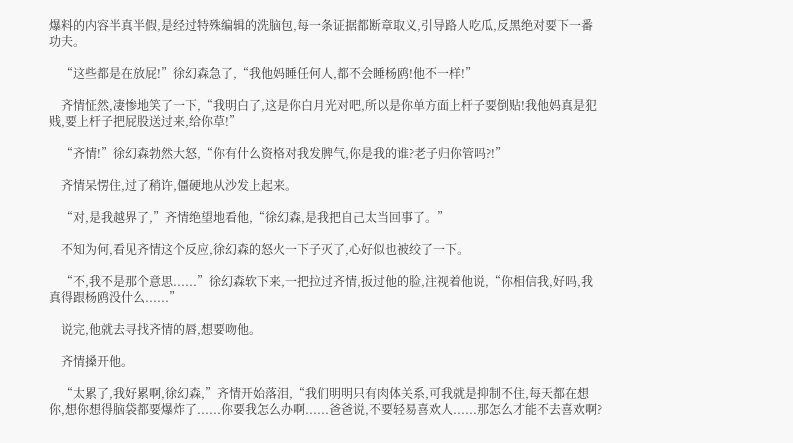爆料的内容半真半假,是经过特殊编辑的洗脑包,每一条证据都断章取义,引导路人吃瓜,反黑绝对要下一番功夫。

    “这些都是在放屁!”徐幻森急了,“我他妈睡任何人,都不会睡杨鸥!他不一样!”

    齐情怔然,凄惨地笑了一下,“我明白了,这是你白月光对吧,所以是你单方面上杆子要倒贴!我他妈真是犯贱,要上杆子把屁股送过来,给你草!”

    “齐情!”徐幻森勃然大怒,“你有什么资格对我发脾气,你是我的谁?老子归你管吗?!”

    齐情呆愣住,过了稍许,僵硬地从沙发上起来。

    “对,是我越界了,”齐情绝望地看他,“徐幻森,是我把自己太当回事了。”

    不知为何,看见齐情这个反应,徐幻森的怒火一下子灭了,心好似也被绞了一下。

    “不,我不是那个意思......”徐幻森软下来,一把拉过齐情,扳过他的脸,注视着他说,“你相信我,好吗,我真得跟杨鸥没什么......”

    说完,他就去寻找齐情的唇,想要吻他。

    齐情搡开他。

    “太累了,我好累啊,徐幻森,”齐情开始落泪,“我们明明只有肉体关系,可我就是抑制不住,每天都在想你,想你想得脑袋都要爆炸了......你要我怎么办啊......爸爸说,不要轻易喜欢人......那怎么才能不去喜欢啊?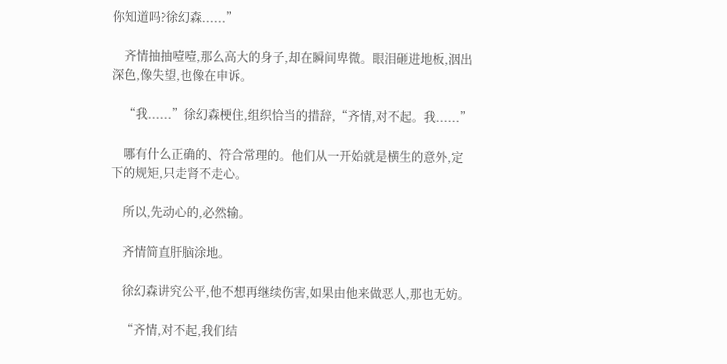你知道吗?徐幻森......”

    齐情抽抽噎噎,那么高大的身子,却在瞬间卑微。眼泪砸进地板,洇出深色,像失望,也像在申诉。

    “我......”徐幻森梗住,组织恰当的措辞,“齐情,对不起。我......”

    哪有什么正确的、符合常理的。他们从一开始就是横生的意外,定下的规矩,只走肾不走心。

    所以,先动心的,必然输。

    齐情简直肝脑涂地。

    徐幻森讲究公平,他不想再继续伤害,如果由他来做恶人,那也无妨。

    “齐情,对不起,我们结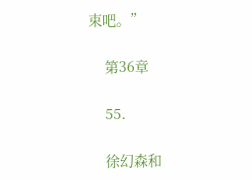束吧。”

    第36章

    55.

    徐幻森和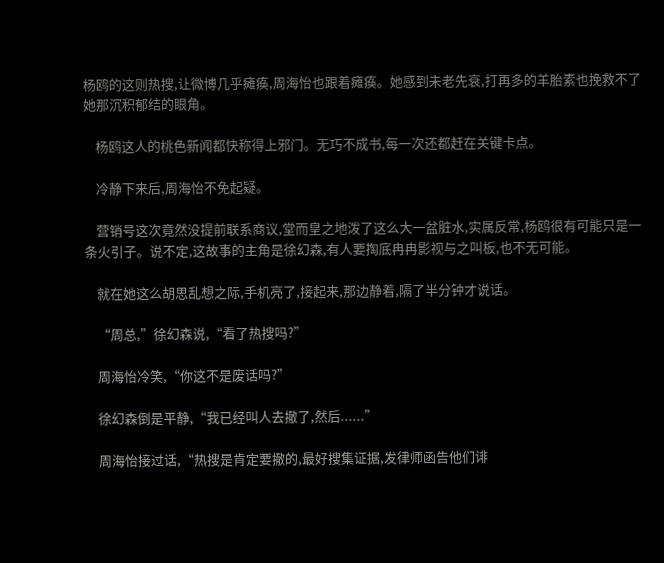杨鸥的这则热搜,让微博几乎瘫痪,周海怡也跟着瘫痪。她感到未老先衰,打再多的羊胎素也挽救不了她那沉积郁结的眼角。

    杨鸥这人的桃色新闻都快称得上邪门。无巧不成书,每一次还都赶在关键卡点。

    冷静下来后,周海怡不免起疑。

    营销号这次竟然没提前联系商议,堂而皇之地泼了这么大一盆脏水,实属反常,杨鸥很有可能只是一条火引子。说不定,这故事的主角是徐幻森,有人要掏底冉冉影视与之叫板,也不无可能。

    就在她这么胡思乱想之际,手机亮了,接起来,那边静着,隔了半分钟才说话。

    “周总,”徐幻森说,“看了热搜吗?”

    周海怡冷笑,“你这不是废话吗?”

    徐幻森倒是平静,“我已经叫人去撤了,然后......”

    周海怡接过话,“热搜是肯定要撤的,最好搜集证据,发律师函告他们诽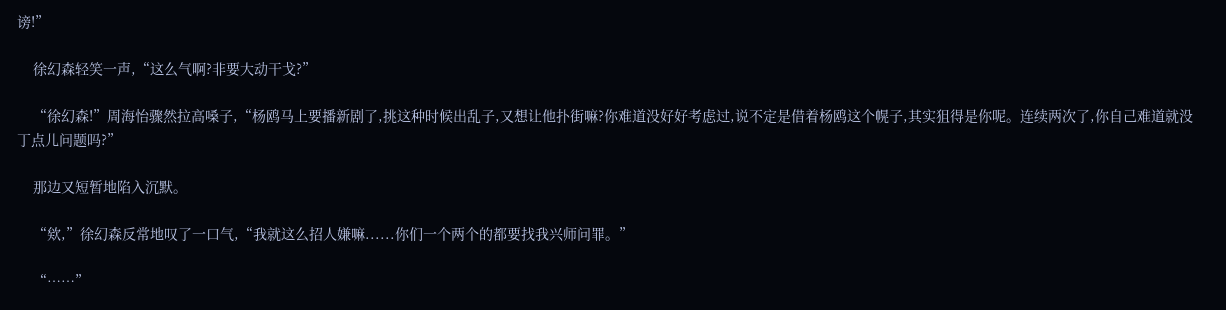谤!”

    徐幻森轻笑一声,“这么气啊?非要大动干戈?”

    “徐幻森!”周海怡骤然拉高嗓子,“杨鸥马上要播新剧了,挑这种时候出乱子,又想让他扑街嘛?你难道没好好考虑过,说不定是借着杨鸥这个幌子,其实狙得是你呢。连续两次了,你自己难道就没丁点儿问题吗?”

    那边又短暂地陷入沉默。

    “欸,”徐幻森反常地叹了一口气,“我就这么招人嫌嘛......你们一个两个的都要找我兴师问罪。”

    “……”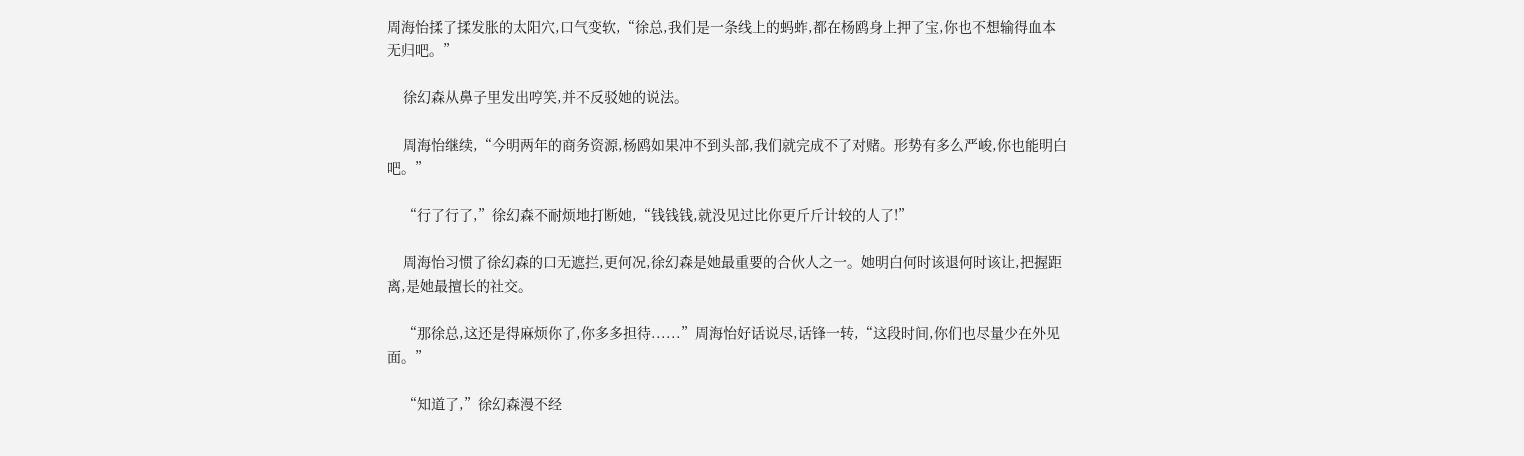周海怡揉了揉发胀的太阳穴,口气变软,“徐总,我们是一条线上的蚂蚱,都在杨鸥身上押了宝,你也不想输得血本无归吧。”

    徐幻森从鼻子里发出哼笑,并不反驳她的说法。

    周海怡继续,“今明两年的商务资源,杨鸥如果冲不到头部,我们就完成不了对赌。形势有多么严峻,你也能明白吧。”

    “行了行了,”徐幻森不耐烦地打断她,“钱钱钱,就没见过比你更斤斤计较的人了!”

    周海怡习惯了徐幻森的口无遮拦,更何况,徐幻森是她最重要的合伙人之一。她明白何时该退何时该让,把握距离,是她最擅长的社交。

    “那徐总,这还是得麻烦你了,你多多担待......”周海怡好话说尽,话锋一转,“这段时间,你们也尽量少在外见面。”

    “知道了,”徐幻森漫不经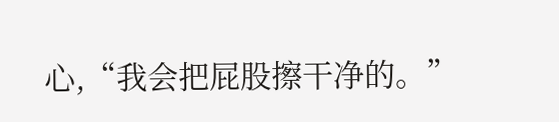心,“我会把屁股擦干净的。”